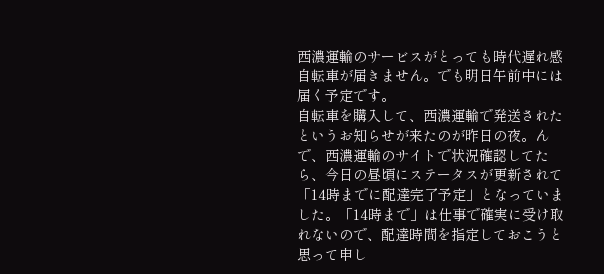西濃運輸のサービスがとっても時代遅れ感
自転車が届きません。でも明日午前中には届く予定です。
自転車を購入して、西濃運輸で発送されたというお知らせが来たのが昨日の夜。んで、西濃運輸のサイトで状況確認してたら、今日の昼頃にステータスが更新されて「14時までに配達完了予定」となっていました。「14時まで」は仕事で確実に受け取れないので、配達時間を指定しておこうと思って申し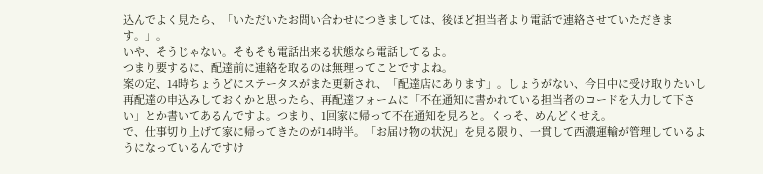込んでよく見たら、「いただいたお問い合わせにつきましては、後ほど担当者より電話で連絡させていただきます。」。
いや、そうじゃない。そもそも電話出来る状態なら電話してるよ。
つまり要するに、配達前に連絡を取るのは無理ってことですよね。
案の定、14時ちょうどにステータスがまた更新され、「配達店にあります」。しょうがない、今日中に受け取りたいし再配達の申込みしておくかと思ったら、再配達フォームに「不在通知に書かれている担当者のコードを入力して下さい」とか書いてあるんですよ。つまり、1回家に帰って不在通知を見ろと。くっそ、めんどくせえ。
で、仕事切り上げて家に帰ってきたのが14時半。「お届け物の状況」を見る限り、一貫して西濃運輸が管理しているようになっているんですけ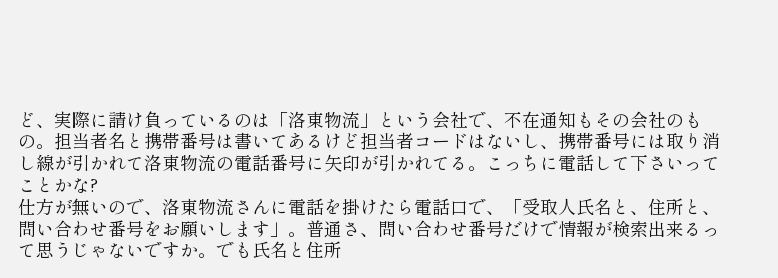ど、実際に請け負っているのは「洛東物流」という会社で、不在通知もその会社のもの。担当者名と携帯番号は書いてあるけど担当者コードはないし、携帯番号には取り消し線が引かれて洛東物流の電話番号に矢印が引かれてる。こっちに電話して下さいってことかな?
仕方が無いので、洛東物流さんに電話を掛けたら電話口で、「受取人氏名と、住所と、問い合わせ番号をお願いします」。普通さ、問い合わせ番号だけで情報が検索出来るって思うじゃないですか。でも氏名と住所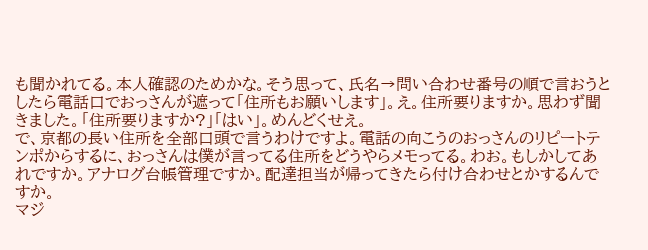も聞かれてる。本人確認のためかな。そう思って、氏名→問い合わせ番号の順で言おうとしたら電話口でおっさんが遮って「住所もお願いします」。え。住所要りますか。思わず聞きました。「住所要りますか?」「はい」。めんどくせえ。
で、京都の長い住所を全部口頭で言うわけですよ。電話の向こうのおっさんのリピートテンポからするに、おっさんは僕が言ってる住所をどうやらメモってる。わお。もしかしてあれですか。アナログ台帳管理ですか。配達担当が帰ってきたら付け合わせとかするんですか。
マジ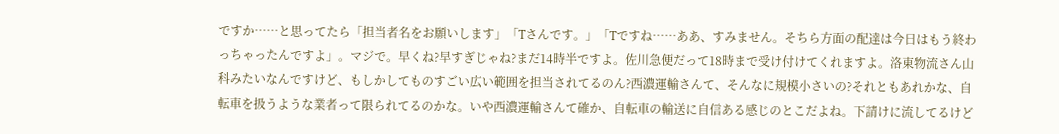ですか……と思ってたら「担当者名をお願いします」「Tさんです。」「Tですね……ああ、すみません。そちら方面の配達は今日はもう終わっちゃったんですよ」。マジで。早くね?早すぎじゃね?まだ14時半ですよ。佐川急便だって18時まで受け付けてくれますよ。洛東物流さん山科みたいなんですけど、もしかしてものすごい広い範囲を担当されてるのん?西濃運輸さんて、そんなに規模小さいの?それともあれかな、自転車を扱うような業者って限られてるのかな。いや西濃運輸さんて確か、自転車の輸送に自信ある感じのとこだよね。下請けに流してるけど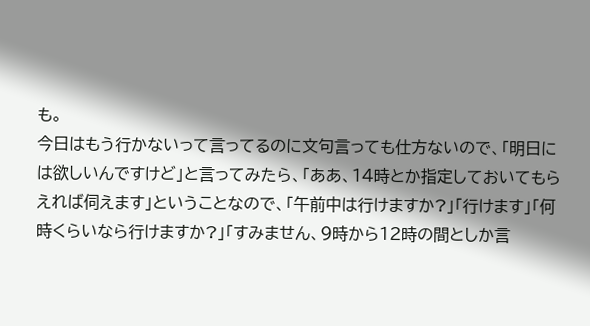も。
今日はもう行かないって言ってるのに文句言っても仕方ないので、「明日には欲しいんですけど」と言ってみたら、「ああ、14時とか指定しておいてもらえれば伺えます」ということなので、「午前中は行けますか?」「行けます」「何時くらいなら行けますか?」「すみません、9時から12時の間としか言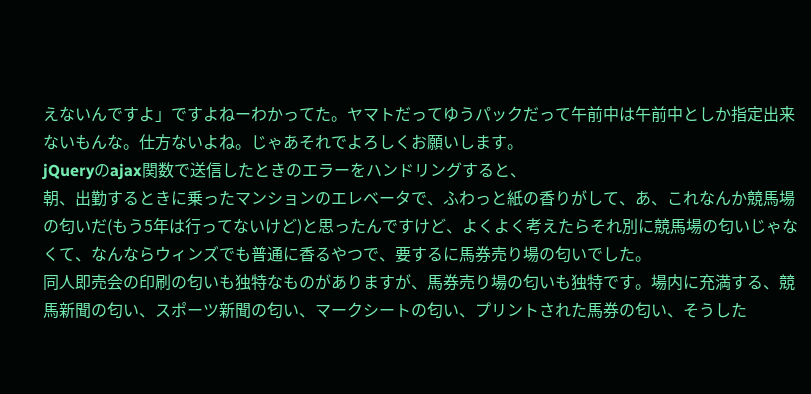えないんですよ」ですよねーわかってた。ヤマトだってゆうパックだって午前中は午前中としか指定出来ないもんな。仕方ないよね。じゃあそれでよろしくお願いします。
jQueryのajax関数で送信したときのエラーをハンドリングすると、
朝、出勤するときに乗ったマンションのエレベータで、ふわっと紙の香りがして、あ、これなんか競馬場の匂いだ(もう5年は行ってないけど)と思ったんですけど、よくよく考えたらそれ別に競馬場の匂いじゃなくて、なんならウィンズでも普通に香るやつで、要するに馬券売り場の匂いでした。
同人即売会の印刷の匂いも独特なものがありますが、馬券売り場の匂いも独特です。場内に充満する、競馬新聞の匂い、スポーツ新聞の匂い、マークシートの匂い、プリントされた馬券の匂い、そうした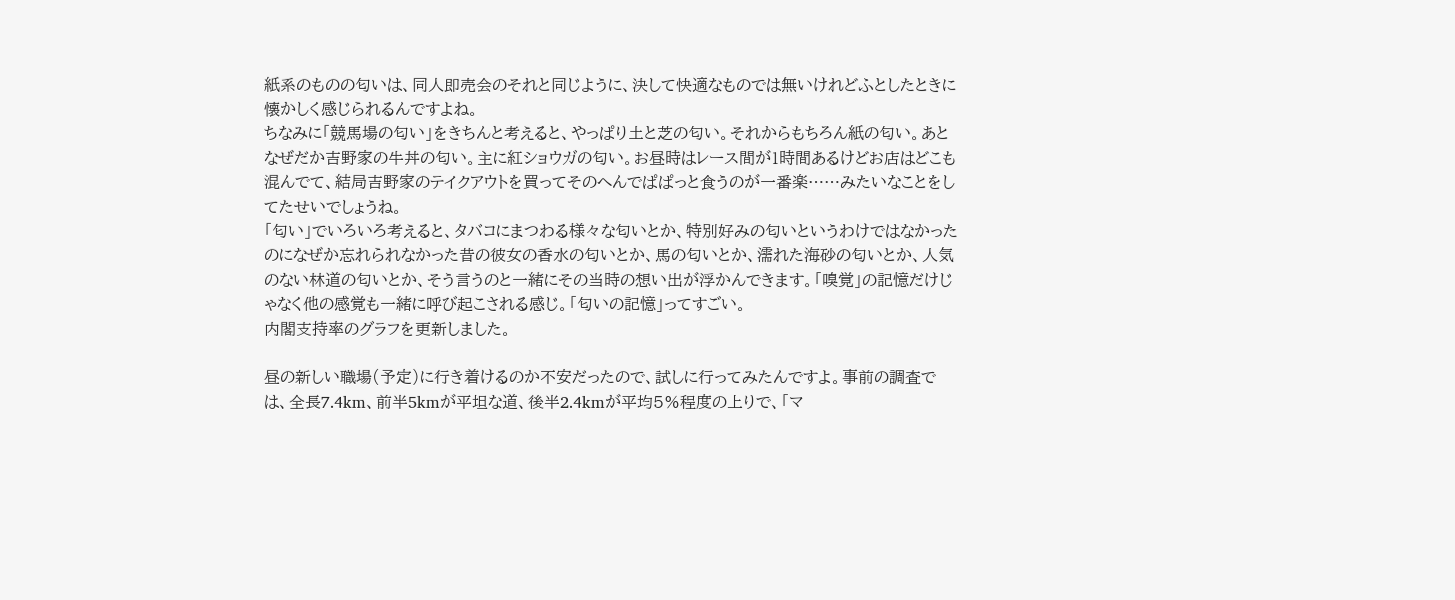紙系のものの匂いは、同人即売会のそれと同じように、決して快適なものでは無いけれどふとしたときに懐かしく感じられるんですよね。
ちなみに「競馬場の匂い」をきちんと考えると、やっぱり土と芝の匂い。それからもちろん紙の匂い。あとなぜだか吉野家の牛丼の匂い。主に紅ショウガの匂い。お昼時はレース間が1時間あるけどお店はどこも混んでて、結局吉野家のテイクアウトを買ってそのへんでぱぱっと食うのが一番楽……みたいなことをしてたせいでしょうね。
「匂い」でいろいろ考えると、タバコにまつわる様々な匂いとか、特別好みの匂いというわけではなかったのになぜか忘れられなかった昔の彼女の香水の匂いとか、馬の匂いとか、濡れた海砂の匂いとか、人気のない林道の匂いとか、そう言うのと一緒にその当時の想い出が浮かんできます。「嗅覚」の記憶だけじゃなく他の感覚も一緒に呼び起こされる感じ。「匂いの記憶」ってすごい。
内閣支持率のグラフを更新しました。

昼の新しい職場(予定)に行き着けるのか不安だったので、試しに行ってみたんですよ。事前の調査では、全長7.4km、前半5kmが平坦な道、後半2.4kmが平均5%程度の上りで、「マ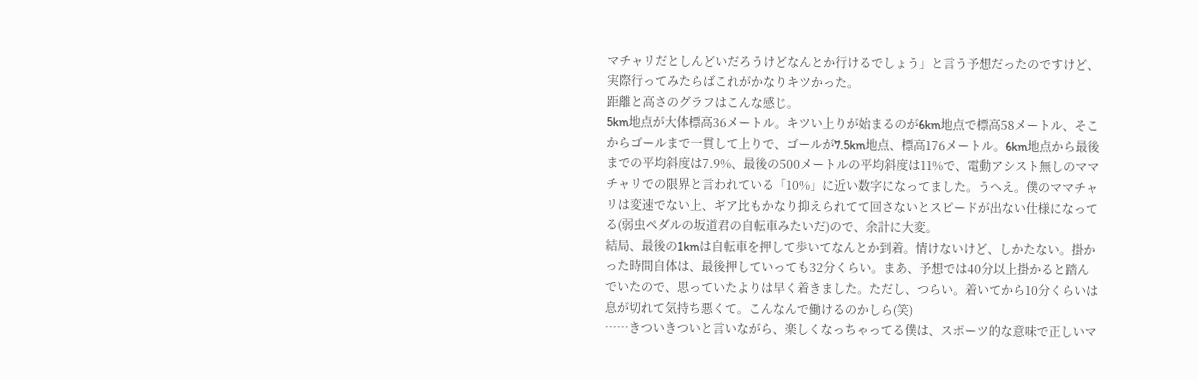マチャリだとしんどいだろうけどなんとか行けるでしょう」と言う予想だったのですけど、実際行ってみたらばこれがかなりキツかった。
距離と高さのグラフはこんな感じ。
5km地点が大体標高36メートル。キツい上りが始まるのが6km地点で標高58メートル、そこからゴールまで一貫して上りで、ゴールが7.5km地点、標高176メートル。6km地点から最後までの平均斜度は7.9%、最後の500メートルの平均斜度は11%で、電動アシスト無しのママチャリでの限界と言われている「10%」に近い数字になってました。うへえ。僕のママチャリは変速でない上、ギア比もかなり抑えられてて回さないとスピードが出ない仕様になってる(弱虫ペダルの坂道君の自転車みたいだ)ので、余計に大変。
結局、最後の1kmは自転車を押して歩いてなんとか到着。情けないけど、しかたない。掛かった時間自体は、最後押していっても32分くらい。まあ、予想では40分以上掛かると踏んでいたので、思っていたよりは早く着きました。ただし、つらい。着いてから10分くらいは息が切れて気持ち悪くて。こんなんで働けるのかしら(笑)
……きついきついと言いながら、楽しくなっちゃってる僕は、スポーツ的な意味で正しいマ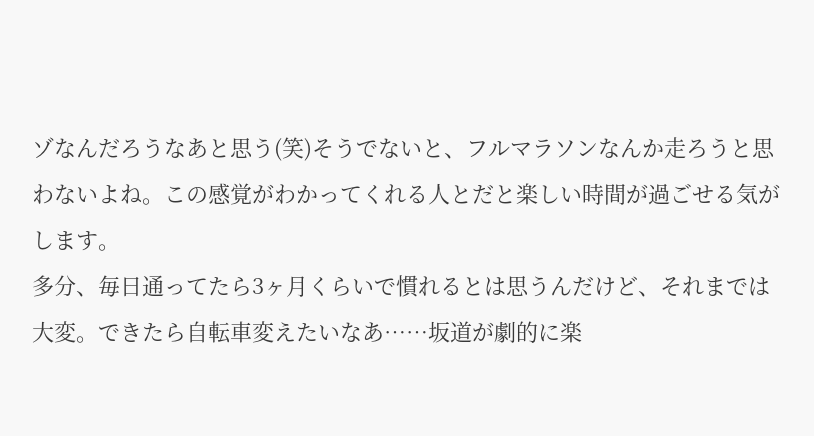ゾなんだろうなあと思う(笑)そうでないと、フルマラソンなんか走ろうと思わないよね。この感覚がわかってくれる人とだと楽しい時間が過ごせる気がします。
多分、毎日通ってたら3ヶ月くらいで慣れるとは思うんだけど、それまでは大変。できたら自転車変えたいなあ……坂道が劇的に楽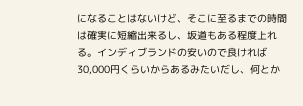になることはないけど、そこに至るまでの時間は確実に短縮出来るし、坂道もある程度上れる。インディブランドの安いので良ければ30,000円くらいからあるみたいだし、何とか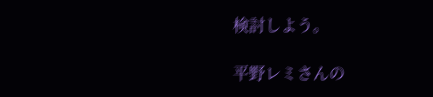検討しよう。

平野レミさんの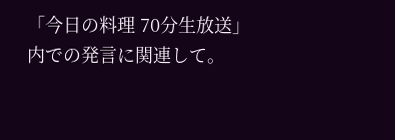「今日の料理 70分生放送」内での発言に関連して。